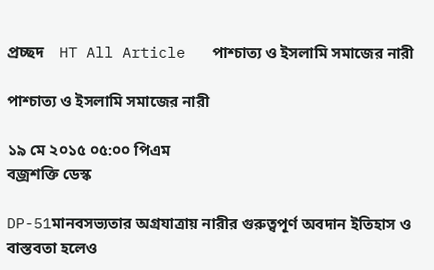প্রচ্ছদ    HT All Article   পাশ্চাত্য ও ইসলামি সমাজের নারী

পাশ্চাত্য ও ইসলামি সমাজের নারী

১৯ মে ২০১৫ ০৫:০০ পিএম
বজ্রশক্তি ডেস্ক

DP-51মানবসভ্যতার অগ্রযাত্রায় নারীর গুরুত্বপূর্ণ অবদান ইতিহাস ও বাস্তবতা হলেও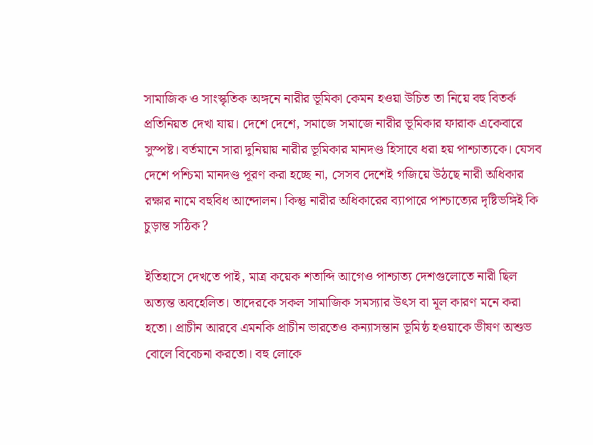সামাজিক ও সাংস্কৃতিক অঙ্গনে নারীর ভূমিকা কেমন হওয়া উচিত তা নিয়ে বহু বিতর্ক প্রতিনিয়ত দেখা যায়। দেশে দেশে, সমাজে সমাজে নারীর ভূমিকার ফারাক একেবারে সুস্পষ্ট। বর্তমানে সারা দুনিয়ায় নারীর ভূমিকার মানদণ্ড হিসাবে ধরা হয় পাশ্চাত্যকে। যেসব দেশে পশ্চিমা মানদণ্ড পূরণ করা হচ্ছে না, সেসব দেশেই গজিয়ে উঠছে নারী অধিকার রক্ষার নামে বহুবিধ আন্দোলন। কিন্তু নারীর অধিকারের ব্যাপারে পাশ্চাত্যের দৃষ্টিভঙ্গিই কি চুড়ান্ত সঠিক?

ইতিহাসে দেখতে পাই, মাত্র কয়েক শতাব্দি আগেও পাশ্চাত্য দেশগুলোতে নারী ছিল অত্যন্ত অবহেলিত। তাদেরকে সকল সামাজিক সমস্যার উৎস বা মূল কারণ মনে করা হতো। প্রাচীন আরবে এমনকি প্রাচীন ভারতেও কন্যাসন্তান ভূমিষ্ঠ হওয়াকে ভীষণ অশুভ বোলে বিবেচনা করতো। বহু লোকে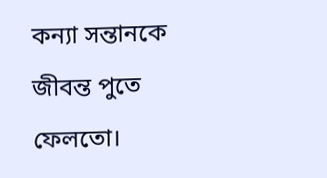কন্যা সন্তানকে জীবন্ত পুতে ফেলতো।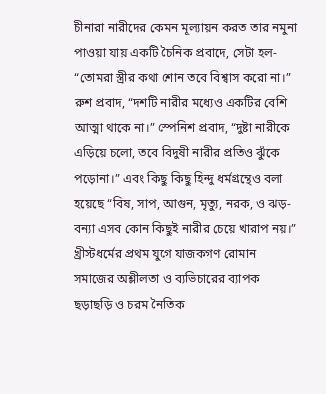চীনারা নারীদের কেমন মূল্যায়ন করত তার নমুনা পাওয়া যায় একটি চৈনিক প্রবাদে, সেটা হল- “তোমরা স্ত্রীর কথা শোন তবে বিশ্বাস করো না।” রুশ প্রবাদ, “দশটি নারীর মধ্যেও একটির বেশি আত্মা থাকে না।” স্পেনিশ প্রবাদ, “দুষ্টা নারীকে এড়িয়ে চলো, তবে বিদুষী নারীর প্রতিও ঝুঁকে পড়োনা।” এবং কিছু কিছু হিন্দু ধর্মগ্রন্থেও বলা হয়েছে “বিষ, সাপ, আগুন, মৃত্যু, নরক, ও ঝড়-বন্যা এসব কোন কিছুই নারীর চেয়ে খারাপ নয়।” খ্রীস্টধর্মের প্রথম যুগে যাজকগণ রোমান সমাজের অশ্লীলতা ও ব্যভিচারের ব্যাপক ছড়াছড়ি ও চরম নৈতিক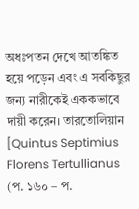অধঃপতন দেখে আতঙ্কিত হয়ে পড়েন এবং এ সবকিছুর জন্য নারীকেই এককভাবে দায়ী করেন। তারতোলিয়ান [Quintus Septimius Florens Tertullianus (প. ১৬০ – প.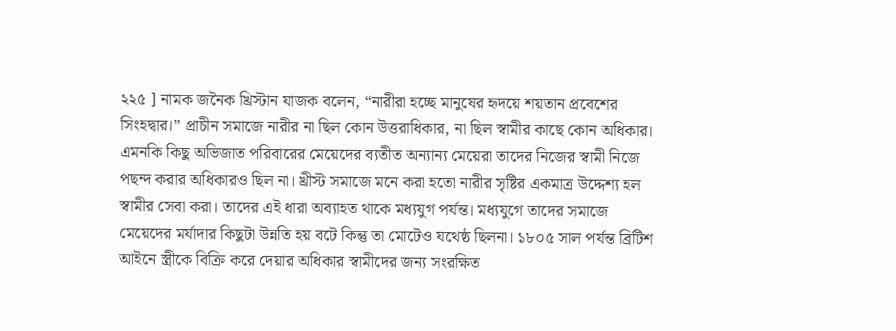২২৫ ] নামক জনৈক খ্রিস্টান যাজক বলেন, “নারীরা হচ্ছে মানুষের হৃদয়ে শয়তান প্রবেশের সিংহদ্বার।” প্রাচীন সমাজে নারীর না ছিল কোন উত্তরাধিকার, না ছিল স্বামীর কাছে কোন অধিকার। এমনকি কিছু অভিজাত পরিবারের মেয়েদের ব্যতীত অন্যান্য মেয়েরা তাদের নিজের স্বামী নিজে পছন্দ করার অধিকারও ছিল না। খ্রীস্ট সমাজে মনে করা হতো নারীর সৃষ্টির একমাত্র উদ্দেশ্য হল স্বামীর সেবা করা। তাদের এই ধারা অব্যাহত থাকে মধ্যযুগ পর্যন্ত। মধ্যযুগে তাদের সমাজে মেয়েদের মর্যাদার কিছুটা উন্নতি হয় বটে কিন্তু তা মোটেও যথেষ্ঠ ছিলনা। ১৮০৫ সাল পর্যন্ত ব্রিটিশ আইনে স্ত্রীকে বিক্রি করে দেয়ার অধিকার স্বামীদের জন্য সংরক্ষিত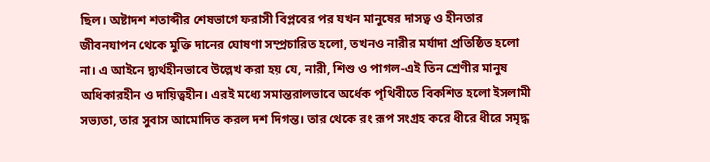ছিল। অষ্টাদশ শতাব্দীর শেষভাগে ফরাসী বিপ্লবের পর যখন মানুষের দাসত্ব ও হীনতার জীবনযাপন থেকে মুক্তি দানের ঘোষণা সম্প্রচারিত হলো, তখনও নারীর মর্যাদা প্রতিষ্ঠিত হলো না। এ আইনে দ্ব্যর্থহীনভাবে উল্লেখ করা হয় যে, নারী, শিশু ও পাগল-এই তিন শ্রেণীর মানুষ অধিকারহীন ও দায়িত্বহীন। এরই মধ্যে সমান্তরালভাবে অর্ধেক পৃথিবীতে বিকশিত হলো ইসলামী সভ্যতা, তার সুবাস আমোদিত করল দশ দিগন্ত। তার থেকে রং রূপ সংগ্রহ করে ধীরে ধীরে সমৃদ্ধ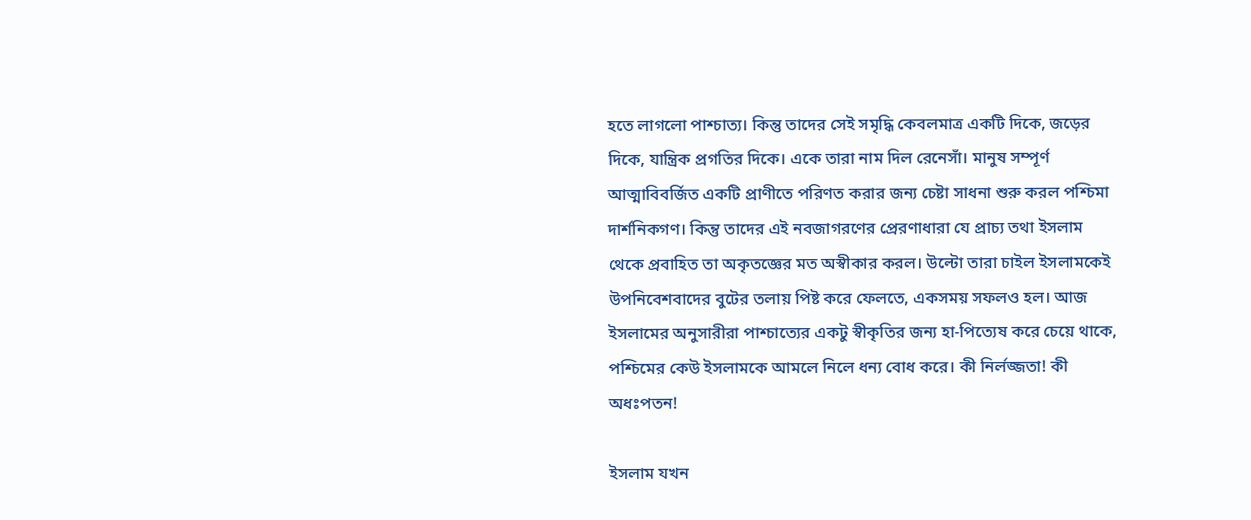হতে লাগলো পাশ্চাত্য। কিন্তু তাদের সেই সমৃদ্ধি কেবলমাত্র একটি দিকে, জড়ের দিকে, যান্ত্রিক প্রগতির দিকে। একে তারা নাম দিল রেনেসাঁ। মানুষ সম্পূর্ণ আত্মাবিবর্জিত একটি প্রাণীতে পরিণত করার জন্য চেষ্টা সাধনা শুরু করল পশ্চিমা দার্শনিকগণ। কিন্তু তাদের এই নবজাগরণের প্রেরণাধারা যে প্রাচ্য তথা ইসলাম থেকে প্রবাহিত তা অকৃতজ্ঞের মত অস্বীকার করল। উল্টো তারা চাইল ইসলামকেই উপনিবেশবাদের বুটের তলায় পিষ্ট করে ফেলতে, একসময় সফলও হল। আজ ইসলামের অনুসারীরা পাশ্চাত্যের একটু স্বীকৃতির জন্য হা-পিত্যেষ করে চেয়ে থাকে, পশ্চিমের কেউ ইসলামকে আমলে নিলে ধন্য বোধ করে। কী নির্লজ্জতা! কী  অধঃপতন!

ইসলাম যখন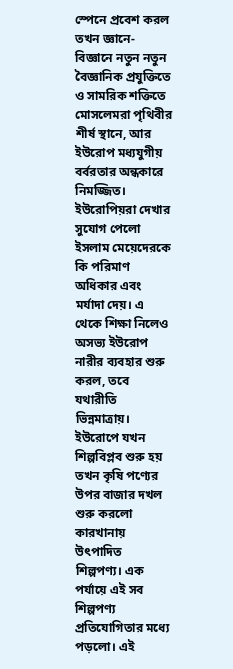স্পেনে প্রবেশ করল তখন জ্ঞানে-বিজ্ঞানে নতুন নতুন বৈজ্ঞানিক প্রযুক্তিতে ও সামরিক শক্তিতে মোসলেমরা পৃথিবীর শীর্ষ স্থানে, আর ইউরোপ মধ্যযুগীয় বর্বরতার অন্ধকারে নিমজ্জিত। ইউরোপিয়রা দেখার সুযোগ পেলো ইসলাম মেয়েদেরকে কি পরিমাণ অধিকার এবং মর্যাদা দেয়। এ থেকে শিক্ষা নিলেও অসভ্য ইউরোপ নারীর ব্যবহার শুরু করল, তবে যথারীতি ভিন্নমাত্রায়। ইউরোপে যখন শিল্পবিপ্লব শুরু হয় তখন কৃষি পণ্যের উপর বাজার দখল শুরু করলো কারখানায় উৎপাদিত শিল্পপণ্য। এক পর্যায়ে এই সব শিল্পপণ্য প্রতিযোগিতার মধ্যে পড়লো। এই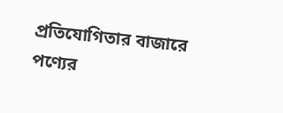প্রতিযোগিতার বাজারে পণ্যের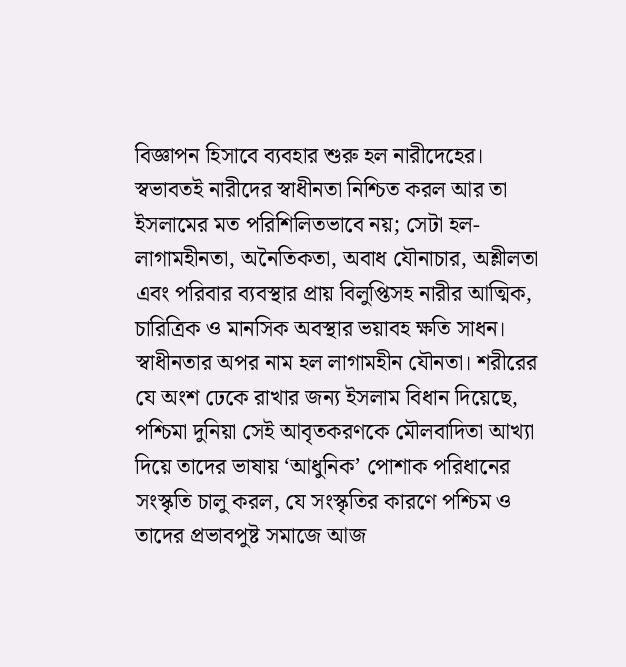বিজ্ঞাপন হিসাবে ব্যবহার শুরু হল নারীদেহের। স্বভাবতই নারীদের স্বাধীনতা নিশ্চিত করল আর তা ইসলামের মত পরিশিলিতভাবে নয়; সেটা হল- লাগামহীনতা, অনৈতিকতা, অবাধ যৌনাচার, অশ্লীলতা এবং পরিবার ব্যবস্থার প্রায় বিলুপ্তিসহ নারীর আত্মিক, চারিত্রিক ও মানসিক অবস্থার ভয়াবহ ক্ষতি সাধন। স্বাধীনতার অপর নাম হল লাগামহীন যৌনতা। শরীরের যে অংশ ঢেকে রাখার জন্য ইসলাম বিধান দিয়েছে, পশ্চিমা দুনিয়া সেই আবৃতকরণকে মৌলবাদিতা আখ্যা দিয়ে তাদের ভাষায় ‘আধুনিক’ পোশাক পরিধানের সংস্কৃতি চালু করল, যে সংস্কৃতির কারণে পশ্চিম ও তাদের প্রভাবপুষ্ট সমাজে আজ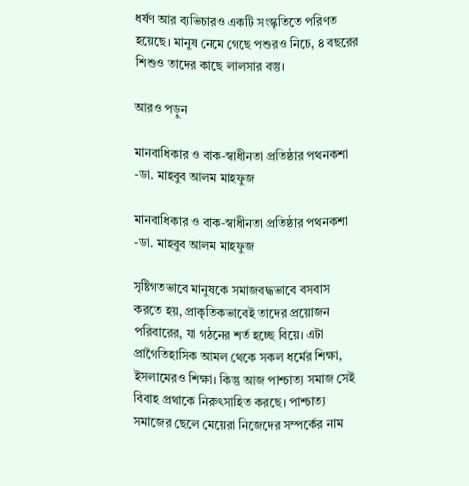ধর্ষণ আর ব্যভিচারও একটি সংস্কৃতিতে পরিণত হয়েছে। মানুষ নেমে গেছে পশুরও নিচে, ৪ বছরের শিশুও তাদের কাছে লালসার বস্তু।

আরও পড়ুন

মানবাধিকার ও বাক-স্বাধীনতা প্রতিষ্ঠার পথনকশা -ডা. মাহবুব আলম মাহফুজ

মানবাধিকার ও বাক-স্বাধীনতা প্রতিষ্ঠার পথনকশা -ডা. মাহবুব আলম মাহফুজ

সৃষ্টিগতভাবে মানুষকে সমাজবদ্ধভাবে বসবাস করতে হয়, প্রাকৃতিকভাবেই তাদের প্রয়োজন পরিবারের, যা গঠনের শর্ত হচ্ছে বিয়ে। এটা প্রাগৈতিহাসিক আমল থেকে সকল ধর্মের শিক্ষা, ইসলামেরও শিক্ষা। কিন্তু আজ পাশ্চাত্য সমাজ সেই বিবাহ প্রথাকে নিরুৎসাহিত করছে। পাশ্চাত্য সমাজের ছেলে মেয়েরা নিজেদের সম্পর্কের নাম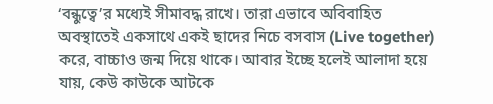‘বন্ধুত্বে’র মধ্যেই সীমাবদ্ধ রাখে। তারা এভাবে অবিবাহিত অবস্থাতেই একসাথে একই ছাদের নিচে বসবাস (Live together) করে, বাচ্চাও জন্ম দিয়ে থাকে। আবার ইচ্ছে হলেই আলাদা হয়ে যায়, কেউ কাউকে আটকে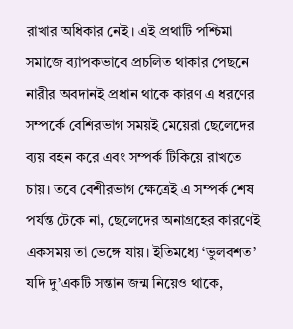রাখার অধিকার নেই। এই প্রথাটি পশ্চিমা সমাজে ব্যাপকভাবে প্রচলিত থাকার পেছনে নারীর অবদানই প্রধান থাকে কারণ এ ধরণের সম্পর্কে বেশিরভাগ সময়ই মেয়েরা ছেলেদের ব্যয় বহন করে এবং সম্পর্ক টিকিয়ে রাখতে চায়। তবে বেশীরভাগ ক্ষেত্রেই এ সম্পর্ক শেষ পর্যন্ত টেকে না, ছেলেদের অনাগ্রহের কারণেই একসময় তা ভেঙ্গে যায়। ইতিমধ্যে ‘ভুলবশত’ যদি দু’একটি সন্তান জন্ম নিয়েও থাকে,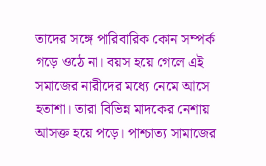তাদের সঙ্গে পারিবারিক কোন সম্পর্ক গড়ে ওঠে না। বয়স হয়ে গেলে এই সমাজের নারীদের মধ্যে নেমে আসে হতাশা। তারা বিভিন্ন মাদকের নেশায় আসক্ত হয়ে পড়ে। পাশ্চাত্য সামাজের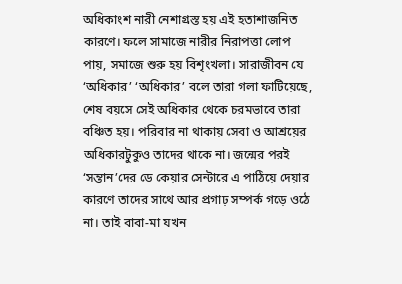অধিকাংশ নারী নেশাগ্রস্ত হয় এই হতাশাজনিত কারণে। ফলে সামাজে নারীর নিরাপত্তা লোপ পায়, সমাজে শুরু হয় বিশৃংখলা। সারাজীবন যে ‘অধিকার’ ‘অধিকার’ বলে তারা গলা ফাটিয়েছে, শেষ বয়সে সেই অধিকার থেকে চরমভাবে তারা বঞ্চিত হয়। পরিবার না থাকায় সেবা ও আশ্রয়ের অধিকারটুকুও তাদের থাকে না। জন্মের পরই ‘সন্তান’দের ডে কেয়ার সেন্টারে এ পাঠিয়ে দেয়ার কারণে তাদের সাথে আর প্রগাঢ় সম্পর্ক গড়ে ওঠে না। তাই বাবা-মা যখন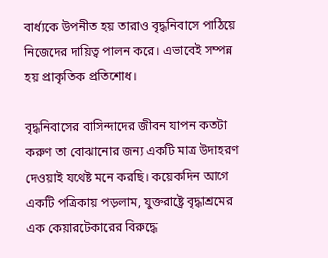বার্ধ্যকে উপনীত হয় তারাও বৃদ্ধনিবাসে পাঠিয়ে নিজেদের দায়িত্ব পালন করে। এভাবেই সম্পন্ন হয় প্রাকৃতিক প্রতিশোধ।

বৃদ্ধনিবাসের বাসিন্দাদের জীবন যাপন কতটা করুণ তা বোঝানোর জন্য একটি মাত্র উদাহরণ দেওয়াই যথেষ্ট মনে করছি। কয়েকদিন আগে একটি পত্রিকায় পড়লাম, যুক্তরাষ্ট্রে বৃদ্ধাশ্রমের এক কেয়ারটেকারের বিরুদ্ধে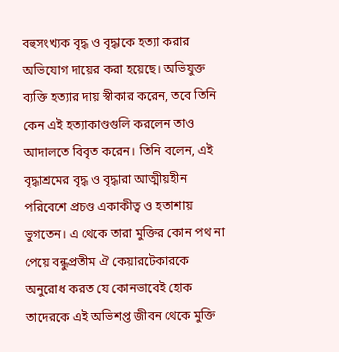বহুসংখ্যক বৃদ্ধ ও বৃদ্ধাকে হত্যা করার অভিযোগ দায়ের করা হয়েছে। অভিযুক্ত ব্যক্তি হত্যার দায় স্বীকার করেন, তবে তিনি কেন এই হত্যাকাণ্ডগুলি করলেন তাও আদালতে বিবৃত করেন। তিনি বলেন, এই বৃদ্ধাশ্রমের বৃদ্ধ ও বৃদ্ধারা আত্মীয়হীন পরিবেশে প্রচণ্ড একাকীত্ব ও হতাশায় ভুগতেন। এ থেকে তারা মুক্তির কোন পথ না পেয়ে বন্ধুপ্রতীম ঐ কেয়ারটেকারকে অনুরোধ করত যে কোনভাবেই হোক তাদেরকে এই অভিশপ্ত জীবন থেকে মুক্তি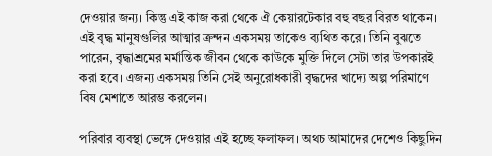দেওয়ার জন্য। কিন্তু এই কাজ করা থেকে ঐ কেয়ারটেকার বহু বছর বিরত থাকেন। এই বৃদ্ধ মানুষগুলির আত্মার ক্রন্দন একসময় তাকেও ব্যথিত করে। তিনি বুঝতে পারেন, বৃদ্ধাশ্রমের মর্মান্তিক জীবন থেকে কাউকে মুক্তি দিলে সেটা তার উপকারই করা হবে। এজন্য একসময় তিনি সেই অনুরোধকারী বৃদ্ধদের খাদ্যে অল্প পরিমাণে বিষ মেশাতে আরম্ভ করলেন।

পরিবার ব্যবস্থা ভেঙ্গে দেওয়ার এই হচ্ছে ফলাফল। অথচ আমাদের দেশেও কিছুদিন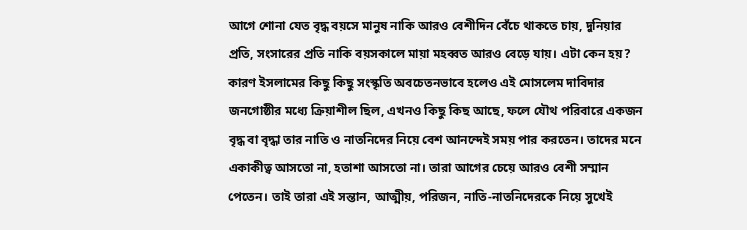আগে শোনা যেত বৃদ্ধ বয়সে মানুষ নাকি আরও বেশীদিন বেঁচে থাকতে চায়, দুনিয়ার প্রতি, সংসারের প্রতি নাকি বয়সকালে মায়া মহব্বত আরও বেড়ে যায়। এটা কেন হয়? কারণ ইসলামের কিছু কিছু সংস্কৃতি অবচেতনভাবে হলেও এই মোসলেম দাবিদার জনগোষ্ঠীর মধ্যে ক্রিয়াশীল ছিল, এখনও কিছু কিছ আছে, ফলে যৌথ পরিবারে একজন বৃদ্ধ বা বৃদ্ধা তার নাতি ও নাতনিদের নিয়ে বেশ আনন্দেই সময় পার করতেন। তাদের মনে একাকীত্ব আসতো না, হতাশা আসতো না। তারা আগের চেয়ে আরও বেশী সম্মান পেতেন। তাই তারা এই সন্তান, আত্মীয়, পরিজন, নাতি-নাতনিদেরকে নিয়ে সুখেই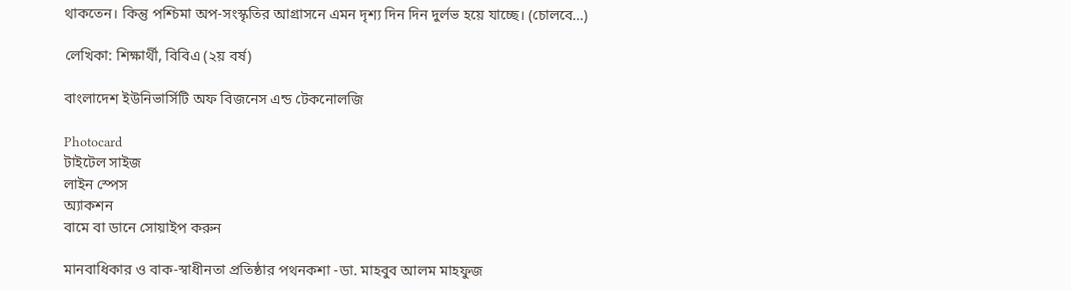থাকতেন। কিন্তু পশ্চিমা অপ-সংস্কৃতির আগ্রাসনে এমন দৃশ্য দিন দিন দুর্লভ হয়ে যাচ্ছে। (চোলবে…)

লেখিকা: শিক্ষার্থী, বিবিএ (২য় বর্ষ)

বাংলাদেশ ইউনিভার্সিটি অফ বিজনেস এন্ড টেকনোলজি

Photocard
টাইটেল সাইজ
লাইন স্পেস
অ্যাকশন
বামে বা ডানে সোয়াইপ করুন

মানবাধিকার ও বাক-স্বাধীনতা প্রতিষ্ঠার পথনকশা -ডা. মাহবুব আলম মাহফুজ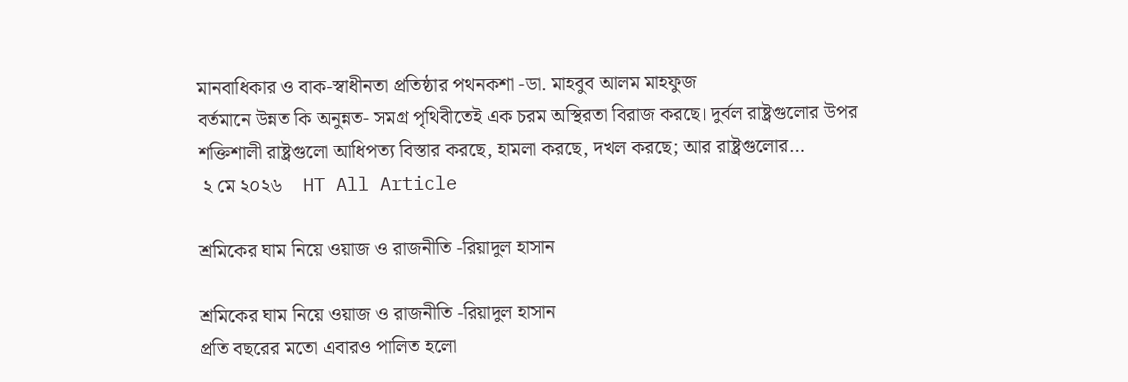মানবাধিকার ও বাক-স্বাধীনতা প্রতিষ্ঠার পথনকশা -ডা. মাহবুব আলম মাহফুজ
বর্তমানে উন্নত কি অনুন্নত- সমগ্র পৃথিবীতেই এক চরম অস্থিরতা বিরাজ করছে। দুর্বল রাষ্ট্রগুলোর উপর শক্তিশালী রাষ্ট্রগুলো আধিপত্য বিস্তার করছে, হামলা করছে, দখল করছে; আর রাষ্ট্রগুলোর…
 ২ মে ২০২৬    HT All Article

শ্রমিকের ঘাম নিয়ে ওয়াজ ও রাজনীতি -রিয়াদুল হাসান

শ্রমিকের ঘাম নিয়ে ওয়াজ ও রাজনীতি -রিয়াদুল হাসান
প্রতি বছরের মতো এবারও পালিত হলো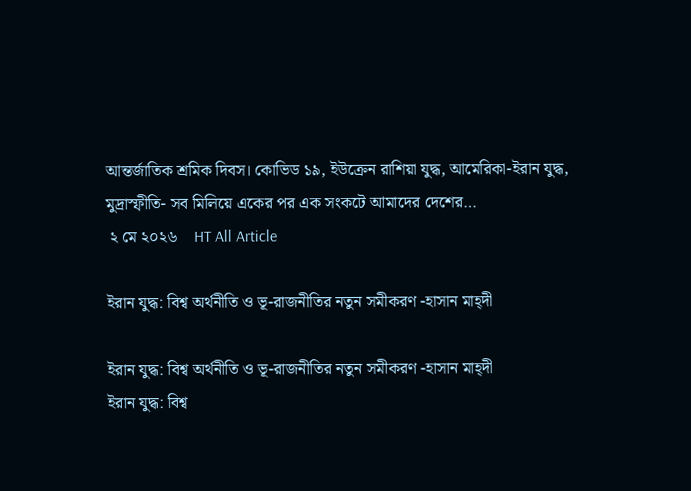আন্তর্জাতিক শ্রমিক দিবস। কোভিড ১৯, ইউক্রেন রাশিয়া যুদ্ধ, আমেরিকা-ইরান যুদ্ধ, মুদ্রাস্ফীতি- সব মিলিয়ে একের পর এক সংকটে আমাদের দেশের…
 ২ মে ২০২৬    HT All Article

ইরান যুদ্ধ: বিশ্ব অর্থনীতি ও ভূ-রাজনীতির নতুন সমীকরণ -হাসান মাহ্দী

ইরান যুদ্ধ: বিশ্ব অর্থনীতি ও ভূ-রাজনীতির নতুন সমীকরণ -হাসান মাহ্দী
ইরান যুদ্ধ: বিশ্ব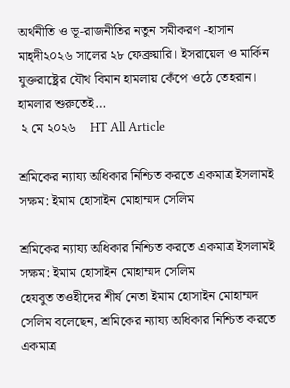অর্থনীতি ও ভূ-রাজনীতির নতুন সমীকরণ -হাসান মাহ্দী২০২৬ সালের ২৮ ফেব্রুয়ারি। ইসরায়েল ও মার্কিন যুক্তরাষ্ট্রের যৌথ বিমান হামলায় কেঁপে ওঠে তেহরান। হামলার শুরুতেই…
 ২ মে ২০২৬    HT All Article

শ্রমিকের ন্যায্য অধিকার নিশ্চিত করতে একমাত্র ইসলামই সক্ষম: ইমাম হোসাইন মোহাম্মদ সেলিম

শ্রমিকের ন্যায্য অধিকার নিশ্চিত করতে একমাত্র ইসলামই সক্ষম: ইমাম হোসাইন মোহাম্মদ সেলিম
হেযবুত তওহীদের শীর্ষ নেতা ইমাম হোসাইন মোহাম্মদ সেলিম বলেছেন, শ্রমিকের ন্যায্য অধিকার নিশ্চিত করতে একমাত্র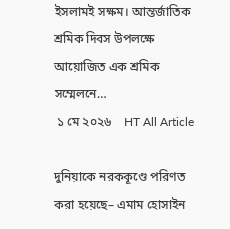ইসলামই সক্ষম। আন্তর্জাতিক শ্রমিক দিবস উপলক্ষে আয়োজিত এক শ্রমিক সম্মেলনে…
 ১ মে ২০২৬    HT All Article

দুনিয়াকে নরককূণ্ডে পরিণত করা হয়েছে– এমাম হোসাইন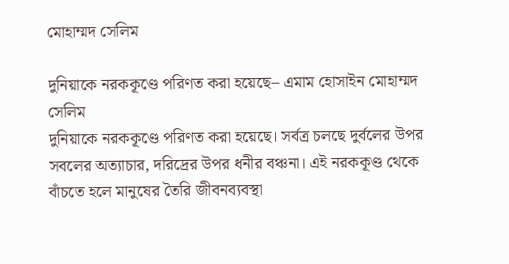মোহাম্মদ সেলিম

দুনিয়াকে নরককূণ্ডে পরিণত করা হয়েছে– এমাম হোসাইন মোহাম্মদ সেলিম
দুনিয়াকে নরককূণ্ডে পরিণত করা হয়েছে। সর্বত্র চলছে দুর্বলের উপর সবলের অত্যাচার, দরিদ্রের উপর ধনীর বঞ্চনা। এই নরককূণ্ড থেকে বাঁচতে হলে মানুষের তৈরি জীবনব্যবস্থা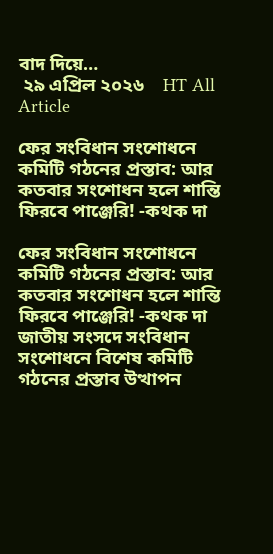বাদ দিয়ে…
 ২৯ এপ্রিল ২০২৬    HT All Article

ফের সংবিধান সংশোধনে কমিটি গঠনের প্রস্তাব: আর কতবার সংশোধন হলে শান্তি ফিরবে পাঞ্জেরি! -কথক দা

ফের সংবিধান সংশোধনে কমিটি গঠনের প্রস্তাব: আর কতবার সংশোধন হলে শান্তি ফিরবে পাঞ্জেরি! -কথক দা
জাতীয় সংসদে সংবিধান সংশোধনে বিশেষ কমিটি গঠনের প্রস্তাব উত্থাপন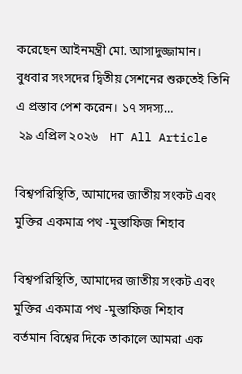করেছেন আইনমন্ত্রী মো. আসাদুজ্জামান। বুধবার সংসদের দ্বিতীয় সেশনের শুরুতেই তিনি এ প্রস্তাব পেশ করেন। ১৭ সদস্য…
 ২৯ এপ্রিল ২০২৬    HT All Article

বিশ্বপরিস্থিতি, আমাদের জাতীয় সংকট এবং মুক্তির একমাত্র পথ -মুস্তাফিজ শিহাব

বিশ্বপরিস্থিতি, আমাদের জাতীয় সংকট এবং মুক্তির একমাত্র পথ -মুস্তাফিজ শিহাব
বর্তমান বিশ্বের দিকে তাকালে আমরা এক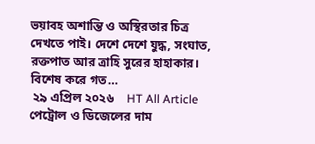ভয়াবহ অশান্তি ও অস্থিরতার চিত্র দেখতে পাই। দেশে দেশে যুদ্ধ, সংঘাত, রক্তপাত আর ত্রাহি সুরের হাহাকার। বিশেষ করে গত…
 ২৯ এপ্রিল ২০২৬    HT All Article
পেট্রোল ও ডিজেলের দাম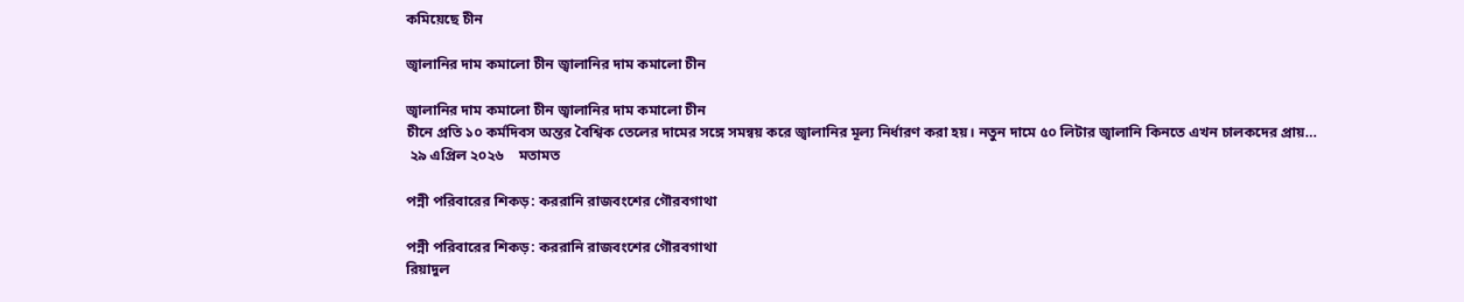কমিয়েছে চীন

জ্বালানির দাম কমালো চীন জ্বালানির দাম কমালো চীন

জ্বালানির দাম কমালো চীন জ্বালানির দাম কমালো চীন
চীনে প্রতি ১০ কর্মদিবস অন্তর বৈশ্বিক তেলের দামের সঙ্গে সমন্বয় করে জ্বালানির মূল্য নির্ধারণ করা হয়। নতুন দামে ৫০ লিটার জ্বালানি কিনতে এখন চালকদের প্রায়…
 ২৯ এপ্রিল ২০২৬    মতামত

পন্নী পরিবারের শিকড়: কররানি রাজবংশের গৌরবগাথা

পন্নী পরিবারের শিকড়: কররানি রাজবংশের গৌরবগাথা
রিয়াদুল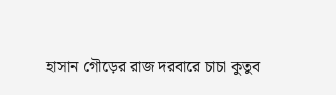হাসান গৌড়ের রাজ দরবারে চাচা কুতুব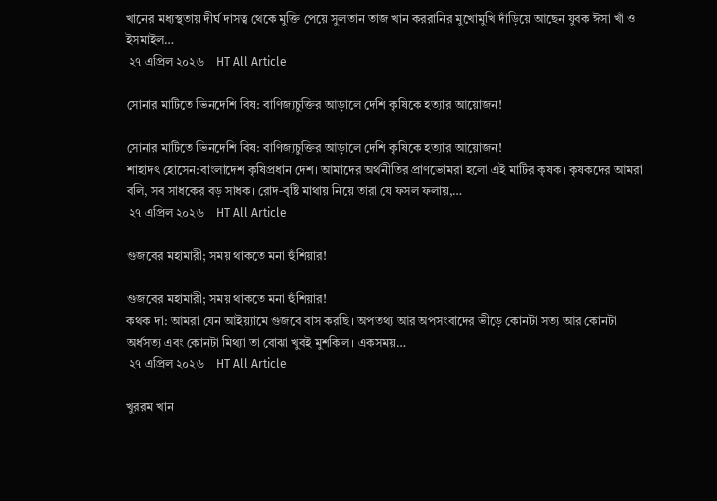খানের মধ্যস্থতায় দীর্ঘ দাসত্ব থেকে মুক্তি পেয়ে সুলতান তাজ খান কররানির মুখোমুখি দাঁড়িয়ে আছেন যুবক ঈসা খাঁ ও ইসমাইল…
 ২৭ এপ্রিল ২০২৬    HT All Article

সোনার মাটিতে ভিনদেশি বিষ: বাণিজ্যচুক্তির আড়ালে দেশি কৃষিকে হত্যার আয়োজন!

সোনার মাটিতে ভিনদেশি বিষ: বাণিজ্যচুক্তির আড়ালে দেশি কৃষিকে হত্যার আয়োজন!
শাহাদৎ হোসেন:বাংলাদেশ কৃষিপ্রধান দেশ। আমাদের অর্থনীতির প্রাণভোমরা হলো এই মাটির কৃষক। কৃষকদের আমরা বলি, সব সাধকের বড় সাধক। রোদ-বৃষ্টি মাথায় নিয়ে তারা যে ফসল ফলায়,…
 ২৭ এপ্রিল ২০২৬    HT All Article

গুজবের মহামারী; সময় থাকতে মনা হুঁশিয়ার!

গুজবের মহামারী; সময় থাকতে মনা হুঁশিয়ার!
কথক দা: আমরা যেন আইয়্যামে গুজবে বাস করছি। অপতথ্য আর অপসংবাদের ভীড়ে কোনটা সত্য আর কোনটা অর্ধসত্য এবং কোনটা মিথ্যা তা বোঝা খুবই মুশকিল। একসময়…
 ২৭ এপ্রিল ২০২৬    HT All Article

খুররম খান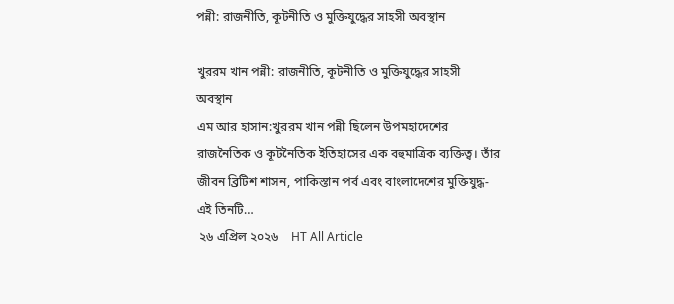পন্নী: রাজনীতি, কূটনীতি ও মুক্তিযুদ্ধের সাহসী অবস্থান

খুররম খান পন্নী: রাজনীতি, কূটনীতি ও মুক্তিযুদ্ধের সাহসী অবস্থান
এম আর হাসান:খুররম খান পন্নী ছিলেন উপমহাদেশের রাজনৈতিক ও কূটনৈতিক ইতিহাসের এক বহুমাত্রিক ব্যক্তিত্ব। তাঁর জীবন ব্রিটিশ শাসন, পাকিস্তান পর্ব এবং বাংলাদেশের মুক্তিযুদ্ধ- এই তিনটি…
 ২৬ এপ্রিল ২০২৬    HT All Article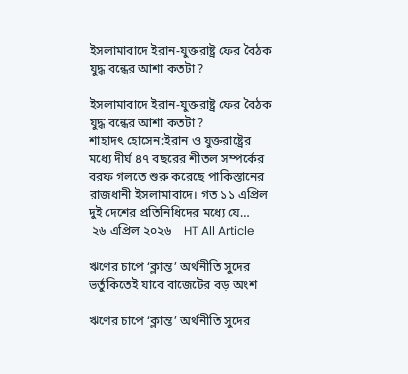ইসলামাবাদে ইরান-যুক্তরাষ্ট্র ফের বৈঠক যুদ্ধ বন্ধের আশা কতটা?

ইসলামাবাদে ইরান-যুক্তরাষ্ট্র ফের বৈঠক যুদ্ধ বন্ধের আশা কতটা?
শাহাদৎ হোসেন:ইরান ও যুক্তরাষ্ট্রের মধ্যে দীর্ঘ ৪৭ বছরের শীতল সম্পর্কের বরফ গলতে শুরু করেছে পাকিস্তানের রাজধানী ইসলামাবাদে। গত ১১ এপ্রিল দুই দেশের প্রতিনিধিদের মধ্যে যে…
 ২৬ এপ্রিল ২০২৬    HT All Article

ঋণের চাপে ‘ক্লান্ত’ অর্থনীতি সুদের ভর্তুকিতেই যাবে বাজেটের বড় অংশ

ঋণের চাপে ‘ক্লান্ত’ অর্থনীতি সুদের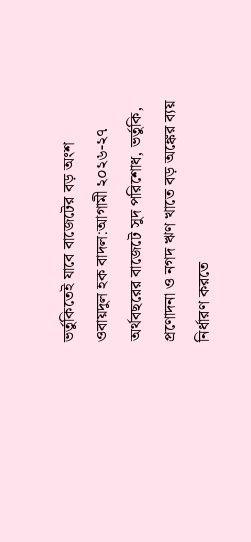ভর্তুকিতেই যাবে বাজেটের বড় অংশ
ওবায়দুল হক বাদল:আগামী ২০২৬-২৭ অর্থবছরের বাজেটে সুদ পরিশোধ, ভর্তুকি, প্রণোদনা ও নগদ ঋণ খাতে বড় অঙ্কের ব্যয় নির্ধারণ করতে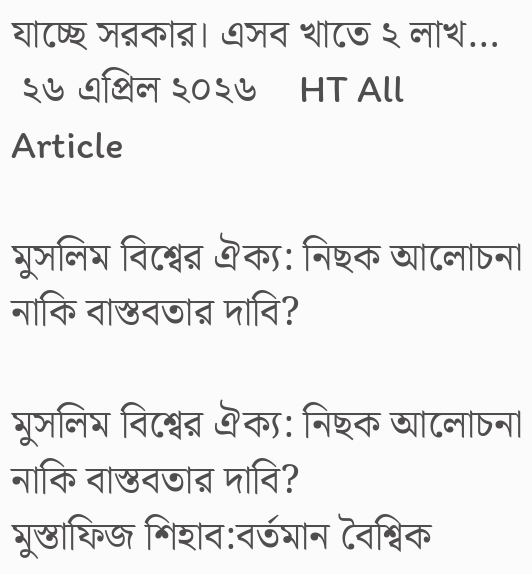যাচ্ছে সরকার। এসব খাতে ২ লাখ…
 ২৬ এপ্রিল ২০২৬    HT All Article

মুসলিম বিশ্বের ঐক্য: নিছক আলোচনা নাকি বাস্তবতার দাবি?

মুসলিম বিশ্বের ঐক্য: নিছক আলোচনা নাকি বাস্তবতার দাবি?
মুস্তাফিজ শিহাব:বর্তমান বৈশ্বিক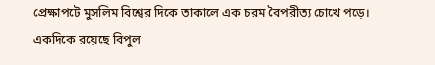প্রেক্ষাপটে মুসলিম বিশ্বের দিকে তাকালে এক চরম বৈপরীত্য চোখে পড়ে। একদিকে রয়েছে বিপুল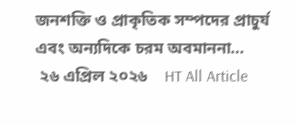জনশক্তি ও প্রাকৃতিক সম্পদের প্রাচুর্য এবং অন্যদিকে চরম অবমাননা…
 ২৬ এপ্রিল ২০২৬    HT All Article